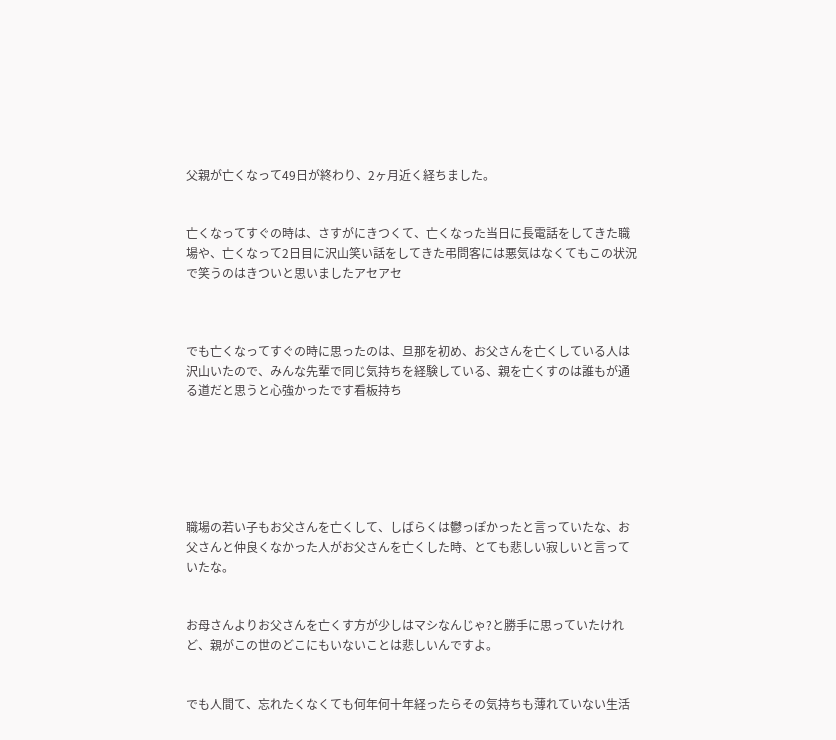父親が亡くなって49日が終わり、2ヶ月近く経ちました。


亡くなってすぐの時は、さすがにきつくて、亡くなった当日に長電話をしてきた職場や、亡くなって2日目に沢山笑い話をしてきた弔問客には悪気はなくてもこの状況で笑うのはきついと思いましたアセアセ



でも亡くなってすぐの時に思ったのは、旦那を初め、お父さんを亡くしている人は沢山いたので、みんな先輩で同じ気持ちを経験している、親を亡くすのは誰もが通る道だと思うと心強かったです看板持ち






職場の若い子もお父さんを亡くして、しばらくは鬱っぽかったと言っていたな、お父さんと仲良くなかった人がお父さんを亡くした時、とても悲しい寂しいと言っていたな。


お母さんよりお父さんを亡くす方が少しはマシなんじゃ?と勝手に思っていたけれど、親がこの世のどこにもいないことは悲しいんですよ。


でも人間て、忘れたくなくても何年何十年経ったらその気持ちも薄れていない生活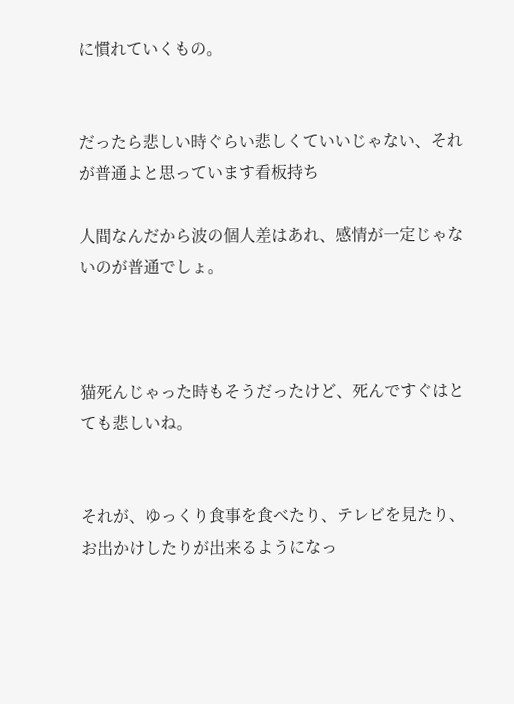に慣れていくもの。


だったら悲しい時ぐらい悲しくていいじゃない、それが普通よと思っています看板持ち

人間なんだから波の個人差はあれ、感情が一定じゃないのが普通でしょ。



猫死んじゃった時もそうだったけど、死んですぐはとても悲しいね。


それが、ゆっくり食事を食べたり、テレビを見たり、お出かけしたりが出来るようになっ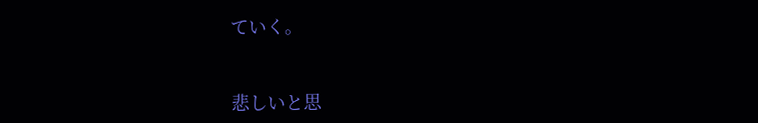ていく。


悲しいと思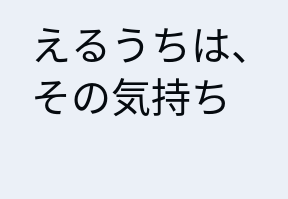えるうちは、その気持ち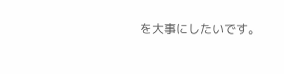を大事にしたいです。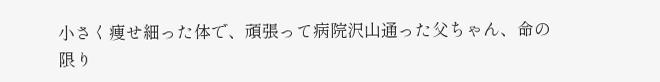小さく痩せ細った体で、頑張って病院沢山通った父ちゃん、命の限り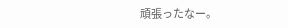頑張ったなー。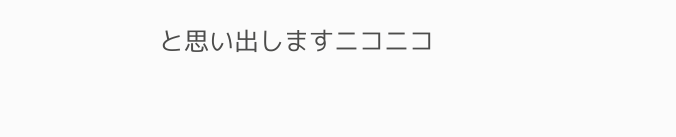と思い出しますニコニコ